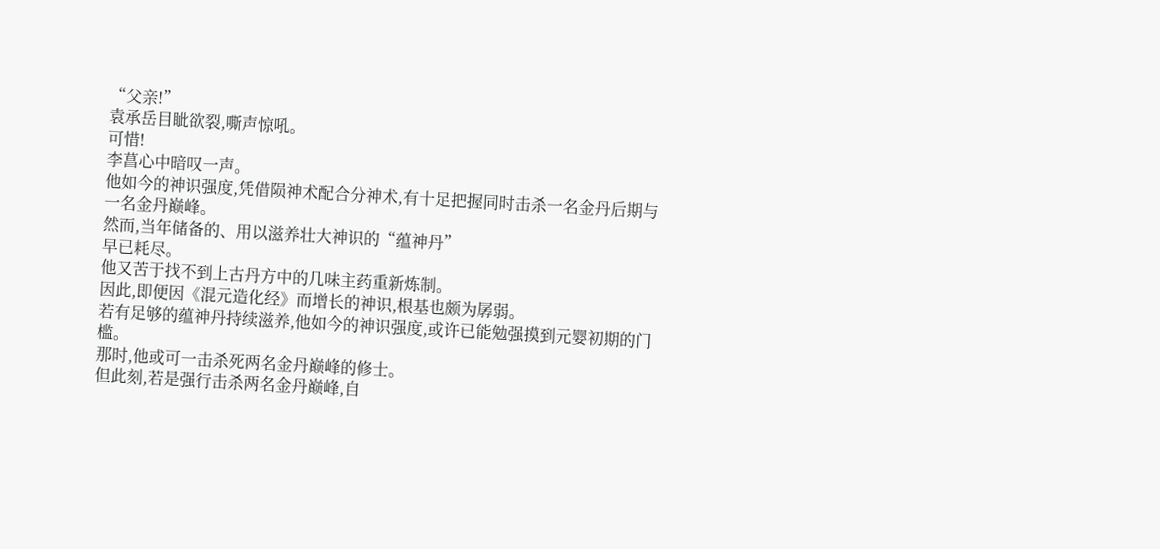“父亲!”
袁承岳目眦欲裂,嘶声惊吼。
可惜!
李菖心中暗叹一声。
他如今的神识强度,凭借陨神术配合分神术,有十足把握同时击杀一名金丹后期与一名金丹巅峰。
然而,当年储备的、用以滋养壮大神识的“蕴神丹”
早已耗尽。
他又苦于找不到上古丹方中的几味主药重新炼制。
因此,即便因《混元造化经》而增长的神识,根基也颇为孱弱。
若有足够的蕴神丹持续滋养,他如今的神识强度,或许已能勉强摸到元婴初期的门槛。
那时,他或可一击杀死两名金丹巅峰的修士。
但此刻,若是强行击杀两名金丹巅峰,自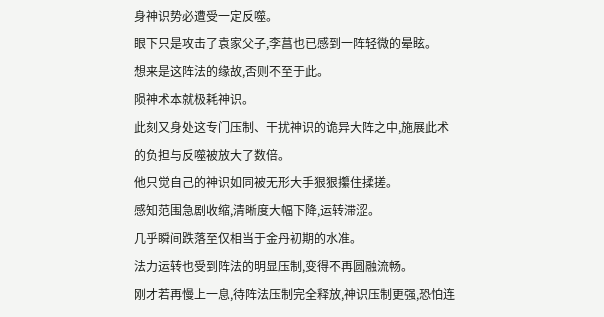身神识势必遭受一定反噬。
眼下只是攻击了袁家父子,李菖也已感到一阵轻微的晕眩。
想来是这阵法的缘故,否则不至于此。
陨神术本就极耗神识。
此刻又身处这专门压制、干扰神识的诡异大阵之中,施展此术的负担与反噬被放大了数倍。
他只觉自己的神识如同被无形大手狠狠攥住揉搓。
感知范围急剧收缩,清晰度大幅下降,运转滞涩。
几乎瞬间跌落至仅相当于金丹初期的水准。
法力运转也受到阵法的明显压制,变得不再圆融流畅。
刚才若再慢上一息,待阵法压制完全释放,神识压制更强,恐怕连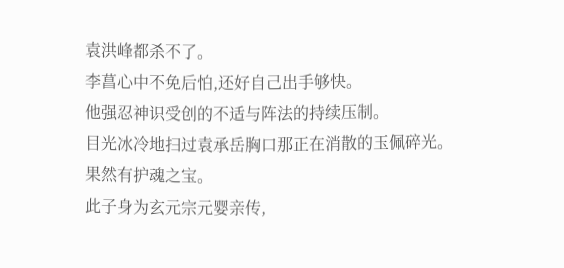袁洪峰都杀不了。
李菖心中不免后怕,还好自己出手够快。
他强忍神识受创的不适与阵法的持续压制。
目光冰冷地扫过袁承岳胸口那正在消散的玉佩碎光。
果然有护魂之宝。
此子身为玄元宗元婴亲传,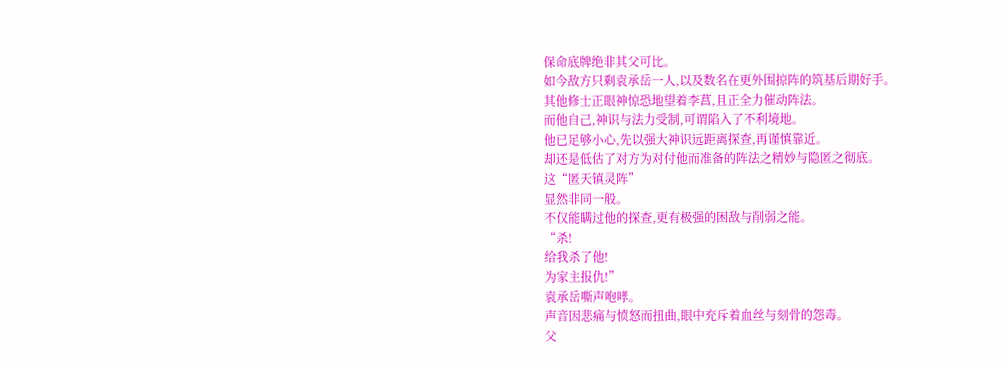保命底牌绝非其父可比。
如今敌方只剩袁承岳一人,以及数名在更外围掠阵的筑基后期好手。
其他修士正眼神惊恐地望着李菖,且正全力催动阵法。
而他自己,神识与法力受制,可谓陷入了不利境地。
他已足够小心,先以强大神识远距离探查,再谨慎靠近。
却还是低估了对方为对付他而准备的阵法之精妙与隐匿之彻底。
这“匿天镇灵阵”
显然非同一般。
不仅能瞒过他的探查,更有极强的困敌与削弱之能。
“杀!
给我杀了他!
为家主报仇!”
袁承岳嘶声咆哮。
声音因悲痛与愤怒而扭曲,眼中充斥着血丝与刻骨的怨毒。
父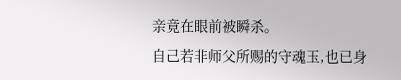亲竟在眼前被瞬杀。
自己若非师父所赐的守魂玉,也已身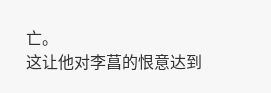亡。
这让他对李菖的恨意达到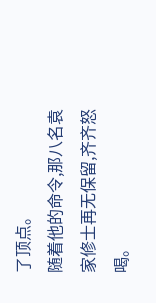了顶点。
随着他的命令,那八名袁家修士再无保留,齐齐怒喝。